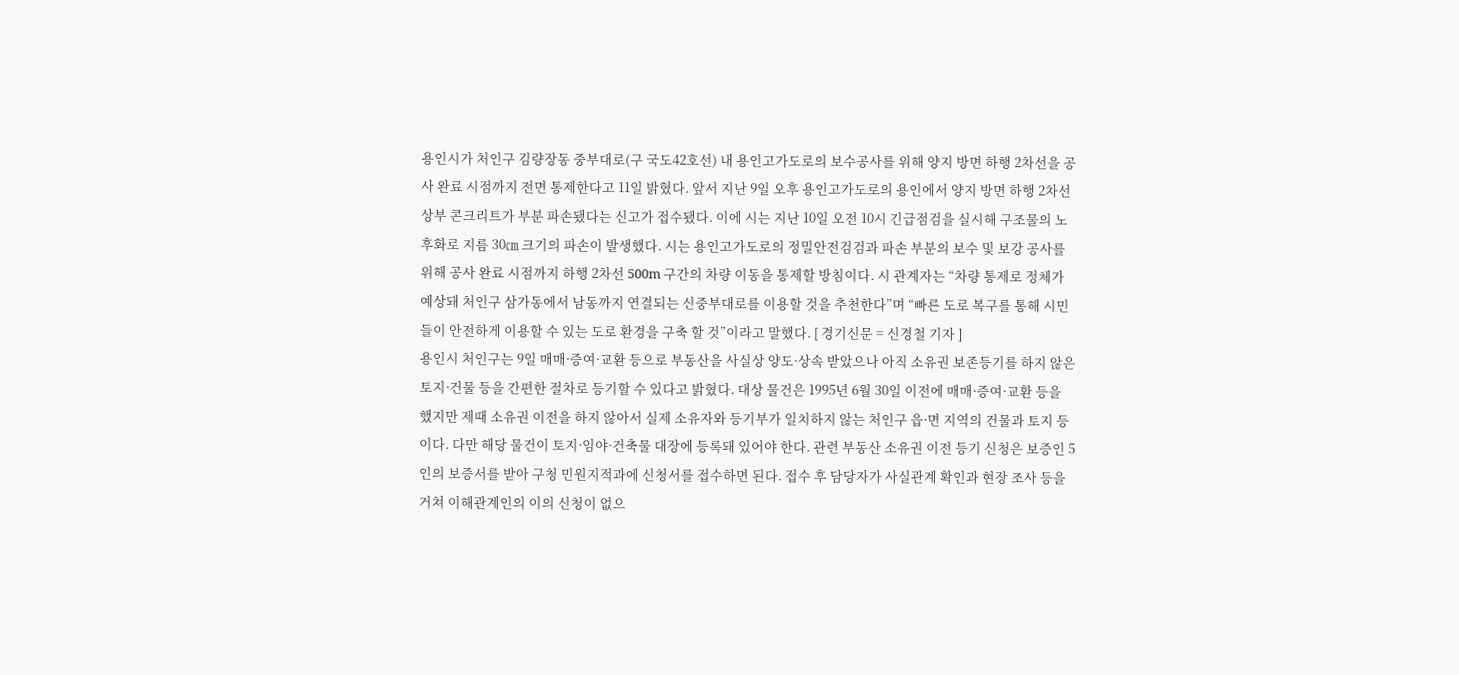용인시가 처인구 김량장동 중부대로(구 국도42호선) 내 용인고가도로의 보수공사를 위해 양지 방면 하행 2차선을 공사 완료 시점까지 전면 통제한다고 11일 밝혔다. 앞서 지난 9일 오후 용인고가도로의 용인에서 양지 방면 하행 2차선 상부 콘크리트가 부분 파손됐다는 신고가 접수됐다. 이에 시는 지난 10일 오전 10시 긴급점검을 실시해 구조물의 노후화로 지름 30㎝ 크기의 파손이 발생했다. 시는 용인고가도로의 정밀안전검검과 파손 부분의 보수 및 보강 공사를 위해 공사 완료 시점까지 하행 2차선 500m 구간의 차량 이동을 통제할 방침이다. 시 관계자는 “차량 통제로 정체가 예상돼 처인구 삼가동에서 남동까지 연결되는 신중부대로를 이용할 것을 추천한다”며 “빠른 도로 복구를 통해 시민들이 안전하게 이용할 수 있는 도로 환경을 구축 할 것”이라고 말했다. [ 경기신문 = 신경철 기자 ]
용인시 처인구는 9일 매매·증여·교환 등으로 부동산을 사실상 양도·상속 받았으나 아직 소유권 보존등기를 하지 않은 토지·건물 등을 간편한 절차로 등기할 수 있다고 밝혔다. 대상 물건은 1995년 6월 30일 이전에 매매·증여·교환 등을 했지만 제때 소유권 이전을 하지 않아서 실제 소유자와 등기부가 일치하지 않는 처인구 읍·면 지역의 건물과 토지 등이다. 다만 해당 물건이 토지·임야·건축물 대장에 등록돼 있어야 한다. 관련 부동산 소유권 이전 등기 신청은 보증인 5인의 보증서를 받아 구청 민원지적과에 신청서를 접수하면 된다. 접수 후 담당자가 사실관계 확인과 현장 조사 등을 거쳐 이해관계인의 이의 신청이 없으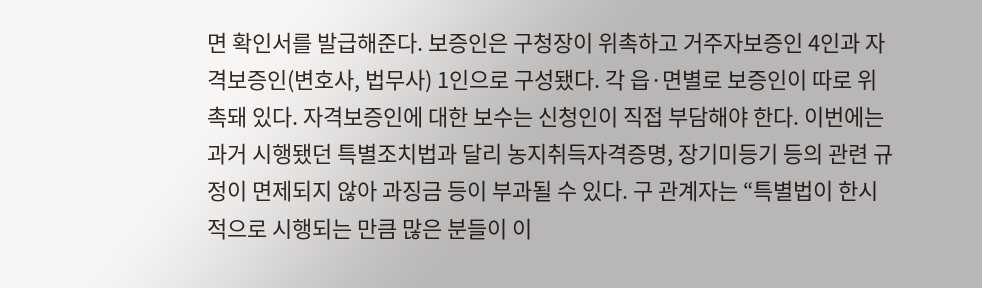면 확인서를 발급해준다. 보증인은 구청장이 위촉하고 거주자보증인 4인과 자격보증인(변호사, 법무사) 1인으로 구성됐다. 각 읍·면별로 보증인이 따로 위촉돼 있다. 자격보증인에 대한 보수는 신청인이 직접 부담해야 한다. 이번에는 과거 시행됐던 특별조치법과 달리 농지취득자격증명, 장기미등기 등의 관련 규정이 면제되지 않아 과징금 등이 부과될 수 있다. 구 관계자는 “특별법이 한시적으로 시행되는 만큼 많은 분들이 이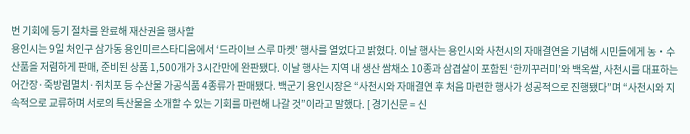번 기회에 등기 절차를 완료해 재산권을 행사할
용인시는 9일 처인구 삼가동 용인미르스타디움에서 ‘드라이브 스루 마켓’ 행사를 열었다고 밝혔다. 이날 행사는 용인시와 사천시의 자매결연을 기념해 시민들에게 농‧수산품을 저렴하게 판매, 준비된 상품 1,500개가 3시간만에 완판됐다. 이날 행사는 지역 내 생산 쌈채소 10종과 삼겹살이 포함된 ‘한끼꾸러미’와 백옥쌀, 사천시를 대표하는 어간장·죽방렴멸치·쥐치포 등 수산물 가공식품 4종류가 판매됐다. 백군기 용인시장은 “사천시와 자매결연 후 처음 마련한 행사가 성공적으로 진행됐다”며 “사천시와 지속적으로 교류하며 서로의 특산물을 소개할 수 있는 기회를 마련해 나갈 것”이라고 말했다. [ 경기신문 = 신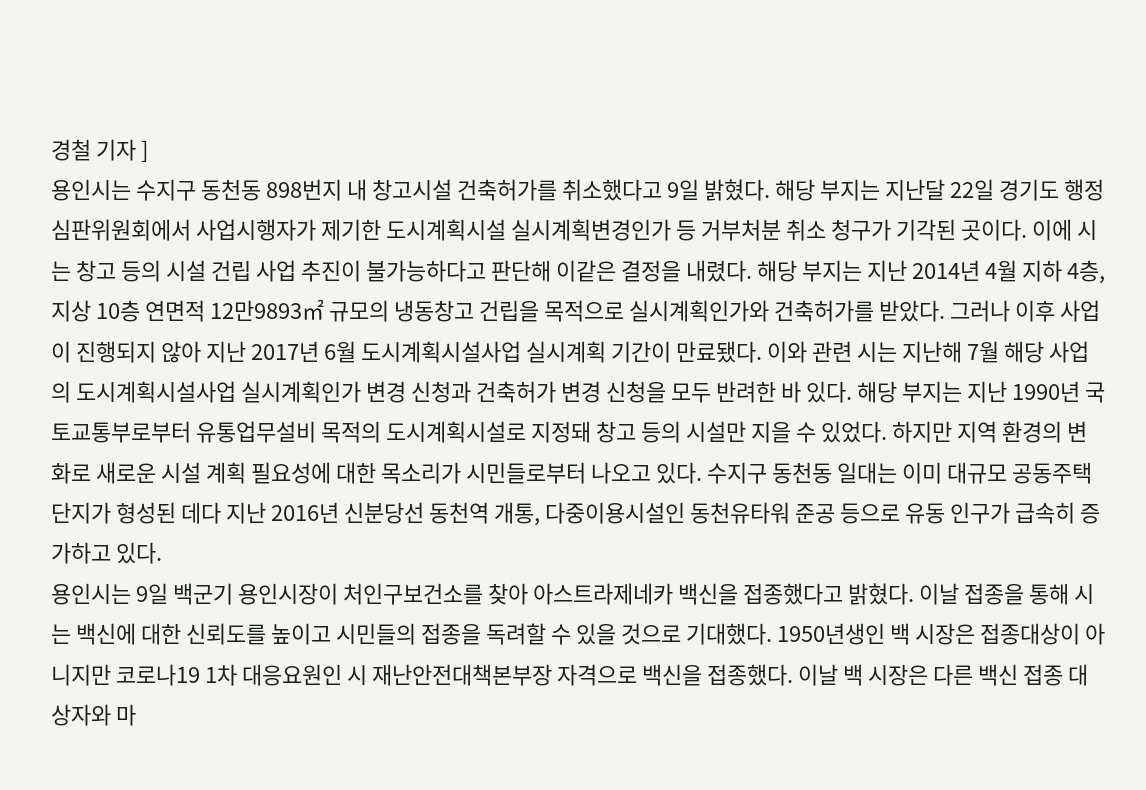경철 기자 ]
용인시는 수지구 동천동 898번지 내 창고시설 건축허가를 취소했다고 9일 밝혔다. 해당 부지는 지난달 22일 경기도 행정심판위원회에서 사업시행자가 제기한 도시계획시설 실시계획변경인가 등 거부처분 취소 청구가 기각된 곳이다. 이에 시는 창고 등의 시설 건립 사업 추진이 불가능하다고 판단해 이같은 결정을 내렸다. 해당 부지는 지난 2014년 4월 지하 4층, 지상 10층 연면적 12만9893㎡ 규모의 냉동창고 건립을 목적으로 실시계획인가와 건축허가를 받았다. 그러나 이후 사업이 진행되지 않아 지난 2017년 6월 도시계획시설사업 실시계획 기간이 만료됐다. 이와 관련 시는 지난해 7월 해당 사업의 도시계획시설사업 실시계획인가 변경 신청과 건축허가 변경 신청을 모두 반려한 바 있다. 해당 부지는 지난 1990년 국토교통부로부터 유통업무설비 목적의 도시계획시설로 지정돼 창고 등의 시설만 지을 수 있었다. 하지만 지역 환경의 변화로 새로운 시설 계획 필요성에 대한 목소리가 시민들로부터 나오고 있다. 수지구 동천동 일대는 이미 대규모 공동주택단지가 형성된 데다 지난 2016년 신분당선 동천역 개통, 다중이용시설인 동천유타워 준공 등으로 유동 인구가 급속히 증가하고 있다.
용인시는 9일 백군기 용인시장이 처인구보건소를 찾아 아스트라제네카 백신을 접종했다고 밝혔다. 이날 접종을 통해 시는 백신에 대한 신뢰도를 높이고 시민들의 접종을 독려할 수 있을 것으로 기대했다. 1950년생인 백 시장은 접종대상이 아니지만 코로나19 1차 대응요원인 시 재난안전대책본부장 자격으로 백신을 접종했다. 이날 백 시장은 다른 백신 접종 대상자와 마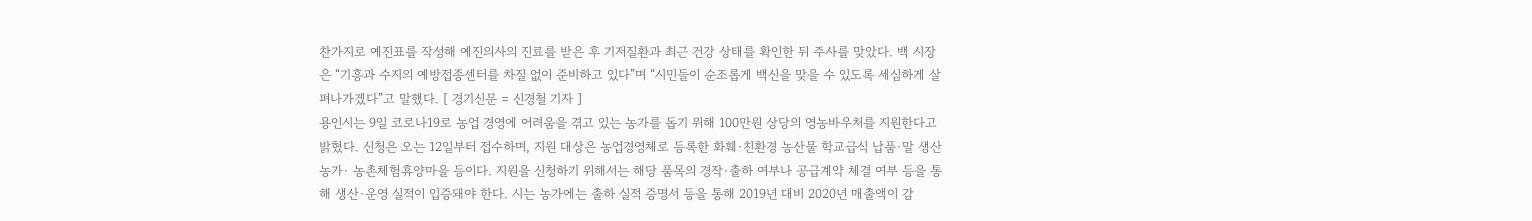찬가지로 예진표를 작성해 예진의사의 진료를 받은 후 기저질환과 최근 건강 상태를 확인한 뒤 주사를 맞았다. 백 시장은 “기흥과 수지의 예방접종센터를 차질 없이 준비하고 있다”며 “시민들이 순조롭게 백신을 맞을 수 있도록 세심하게 살펴나가겠다”고 말했다. [ 경기신문 = 신경철 기자 ]
용인시는 9일 코로나19로 농업 경영에 어려움을 겪고 있는 농가를 돕기 위해 100만원 상당의 영농바우처를 지원한다고 밝혔다. 신청은 오는 12일부터 접수하며, 지원 대상은 농업경영체로 등록한 화훼·친환경 농산물 학교급식 납품·말 생산 농가· 농촌체험휴양마을 등이다. 지원을 신청하기 위해서는 해당 품목의 경작·출하 여부나 공급계약 체결 여부 등을 통해 생산·운영 실적이 입증돼야 한다. 시는 농가에는 출하 실적 증명서 등을 통해 2019년 대비 2020년 매출액이 감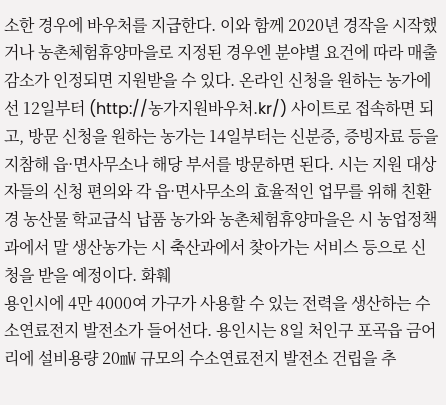소한 경우에 바우처를 지급한다. 이와 함께 2020년 경작을 시작했거나 농촌체험휴양마을로 지정된 경우엔 분야별 요건에 따라 매출 감소가 인정되면 지원받을 수 있다. 온라인 신청을 원하는 농가에선 12일부터 (http://농가지원바우처.kr/) 사이트로 접속하면 되고, 방문 신청을 원하는 농가는 14일부터는 신분증, 증빙자료 등을 지참해 읍·면사무소나 해당 부서를 방문하면 된다. 시는 지원 대상자들의 신청 편의와 각 읍·면사무소의 효율적인 업무를 위해 친환경 농산물 학교급식 납품 농가와 농촌체험휴양마을은 시 농업정책과에서 말 생산농가는 시 축산과에서 찾아가는 서비스 등으로 신청을 받을 예정이다. 화훼
용인시에 4만 4000여 가구가 사용할 수 있는 전력을 생산하는 수소연료전지 발전소가 들어선다. 용인시는 8일 처인구 포곡읍 금어리에 설비용량 20㎽ 규모의 수소연료전지 발전소 건립을 추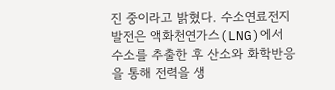진 중이라고 밝혔다. 수소연료전지 발전은 액화천연가스(LNG)에서 수소를 추출한 후 산소와 화학반응을 통해 전력을 생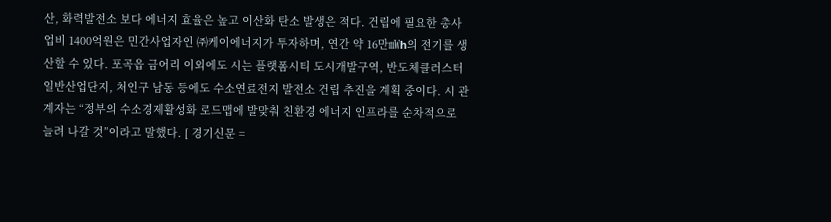산, 화력발전소 보다 에너지 효율은 높고 이산화 탄소 발생은 적다. 건립에 필요한 총사업비 1400억원은 민간사업자인 ㈜케이에너지가 투자하며, 연간 약 16만㎽h의 전기를 생산할 수 있다. 포곡읍 금어리 이외에도 시는 플랫폼시티 도시개발구역, 반도체클러스터 일반산업단지, 처인구 남동 등에도 수소연료전지 발전소 건립 추진을 계획 중이다. 시 관계자는 “정부의 수소경제활성화 로드맵에 발맞춰 친환경 에너지 인프라를 순차적으로 늘려 나갈 것”이라고 말했다. [ 경기신문 =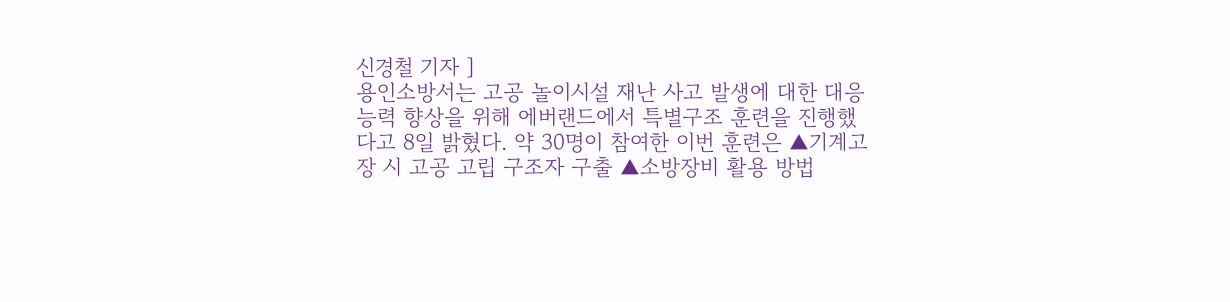신경철 기자 ]
용인소방서는 고공 놀이시설 재난 사고 발생에 대한 대응 능력 향상을 위해 에버랜드에서 특별구조 훈련을 진행했다고 8일 밝혔다. 약 30명이 참여한 이번 훈련은 ▲기계고장 시 고공 고립 구조자 구출 ▲소방장비 활용 방법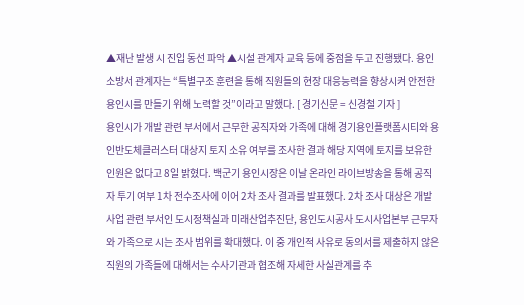▲재난 발생 시 진입 동선 파악 ▲시설 관계자 교육 등에 중점을 두고 진행됐다. 용인소방서 관계자는 “특별구조 훈련을 통해 직원들의 현장 대응능력을 향상시켜 안전한 용인시를 만들기 위해 노력할 것”이라고 말했다. [ 경기신문 = 신경철 기자 ]
용인시가 개발 관련 부서에서 근무한 공직자와 가족에 대해 경기용인플랫폼시티와 용인반도체클러스터 대상지 토지 소유 여부를 조사한 결과 해당 지역에 토지를 보유한 인원은 없다고 8일 밝혔다. 백군기 용인시장은 이날 온라인 라이브방송을 통해 공직자 투기 여부 1차 전수조사에 이어 2차 조사 결과를 발표했다. 2차 조사 대상은 개발사업 관련 부서인 도시정책실과 미래산업추진단, 용인도시공사 도시사업본부 근무자와 가족으로 시는 조사 범위를 확대했다. 이 중 개인적 사유로 동의서를 제출하지 않은 직원의 가족들에 대해서는 수사기관과 협조해 자세한 사실관계를 추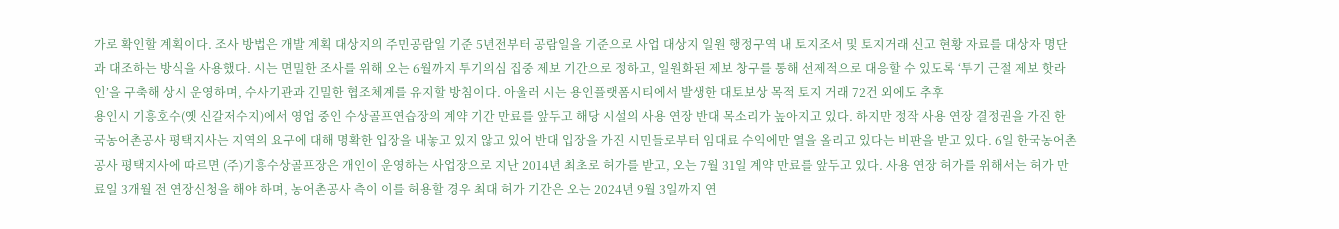가로 확인할 계획이다. 조사 방법은 개발 계획 대상지의 주민공람일 기준 5년전부터 공람일을 기준으로 사업 대상지 일원 행정구역 내 토지조서 및 토지거래 신고 현황 자료를 대상자 명단과 대조하는 방식을 사용했다. 시는 면밀한 조사를 위해 오는 6월까지 투기의심 집중 제보 기간으로 정하고, 일원화된 제보 창구를 통해 선제적으로 대응할 수 있도록 ‘투기 근절 제보 핫라인’을 구축해 상시 운영하며, 수사기관과 긴밀한 협조체계를 유지할 방침이다. 아울러 시는 용인플랫폼시티에서 발생한 대토보상 목적 토지 거래 72건 외에도 추후
용인시 기흥호수(옛 신갈저수지)에서 영업 중인 수상골프연습장의 계약 기간 만료를 앞두고 해당 시설의 사용 연장 반대 목소리가 높아지고 있다. 하지만 정작 사용 연장 결정권을 가진 한국농어촌공사 평택지사는 지역의 요구에 대해 명확한 입장을 내놓고 있지 않고 있어 반대 입장을 가진 시민들로부터 임대료 수익에만 열을 올리고 있다는 비판을 받고 있다. 6일 한국농어촌공사 평택지사에 따르면 (주)기흥수상골프장은 개인이 운영하는 사업장으로 지난 2014년 최초로 허가를 받고, 오는 7월 31일 계약 만료를 앞두고 있다. 사용 연장 허가를 위해서는 허가 만료일 3개월 전 연장신청을 해야 하며, 농어촌공사 측이 이를 허용할 경우 최대 허가 기간은 오는 2024년 9월 3일까지 연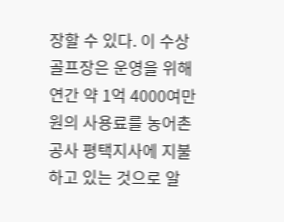장할 수 있다. 이 수상골프장은 운영을 위해 연간 약 1억 4000여만 원의 사용료를 농어촌공사 평택지사에 지불하고 있는 것으로 알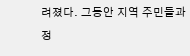려졌다. 그동안 지역 주민들과 정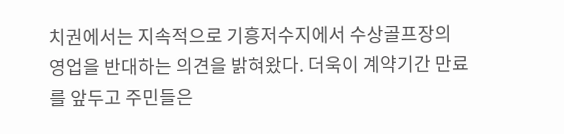치권에서는 지속적으로 기흥저수지에서 수상골프장의 영업을 반대하는 의견을 밝혀왔다. 더욱이 계약기간 만료를 앞두고 주민들은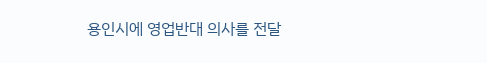용인시에 영업반대 의사를 전달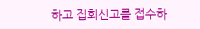하고 집회신고를 접수하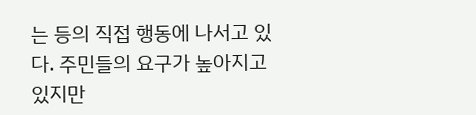는 등의 직접 행동에 나서고 있다. 주민들의 요구가 높아지고 있지만